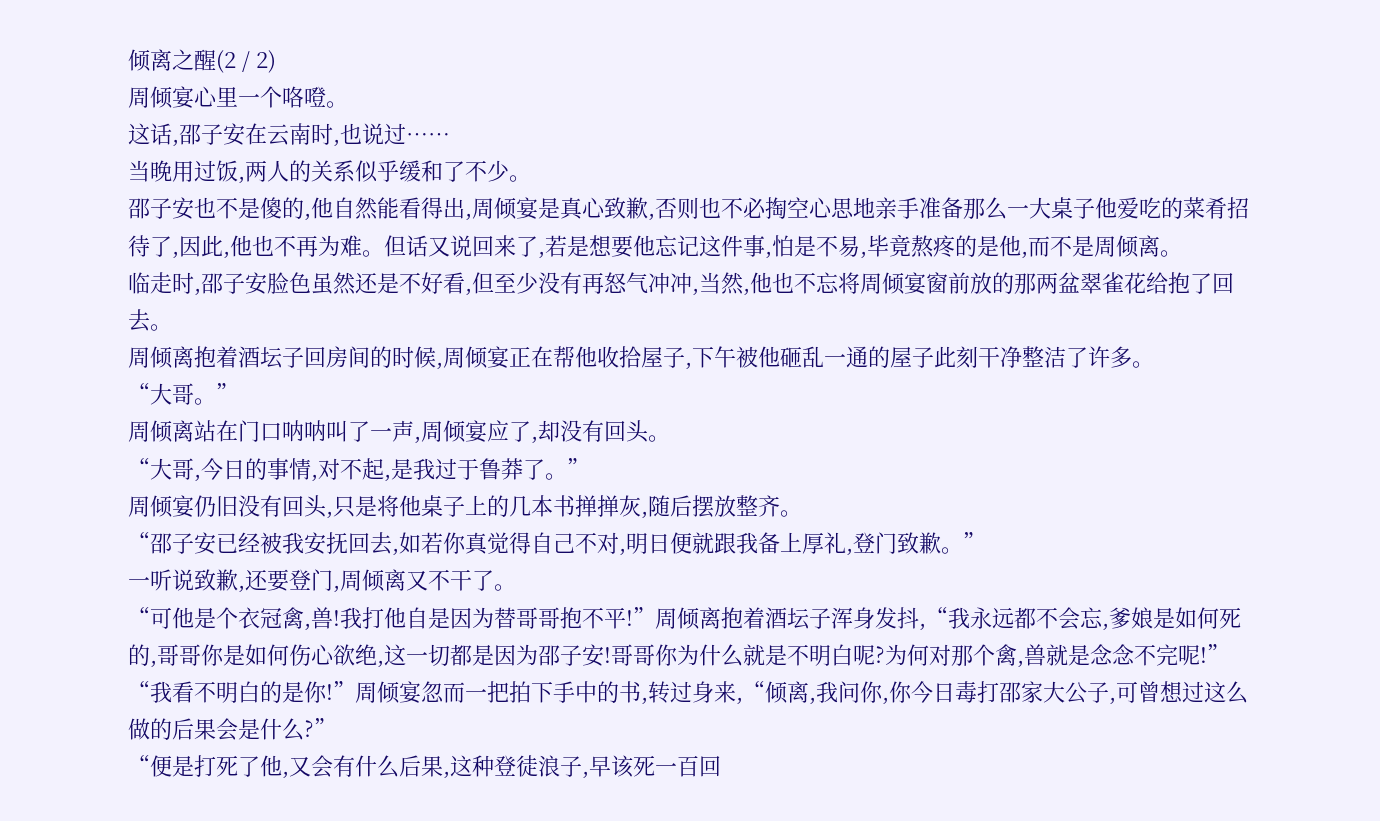倾离之醒(2 / 2)
周倾宴心里一个咯噔。
这话,邵子安在云南时,也说过……
当晚用过饭,两人的关系似乎缓和了不少。
邵子安也不是傻的,他自然能看得出,周倾宴是真心致歉,否则也不必掏空心思地亲手准备那么一大桌子他爱吃的菜肴招待了,因此,他也不再为难。但话又说回来了,若是想要他忘记这件事,怕是不易,毕竟熬疼的是他,而不是周倾离。
临走时,邵子安脸色虽然还是不好看,但至少没有再怒气冲冲,当然,他也不忘将周倾宴窗前放的那两盆翠雀花给抱了回去。
周倾离抱着酒坛子回房间的时候,周倾宴正在帮他收拾屋子,下午被他砸乱一通的屋子此刻干净整洁了许多。
“大哥。”
周倾离站在门口呐呐叫了一声,周倾宴应了,却没有回头。
“大哥,今日的事情,对不起,是我过于鲁莽了。”
周倾宴仍旧没有回头,只是将他桌子上的几本书掸掸灰,随后摆放整齐。
“邵子安已经被我安抚回去,如若你真觉得自己不对,明日便就跟我备上厚礼,登门致歉。”
一听说致歉,还要登门,周倾离又不干了。
“可他是个衣冠禽,兽!我打他自是因为替哥哥抱不平!”周倾离抱着酒坛子浑身发抖,“我永远都不会忘,爹娘是如何死的,哥哥你是如何伤心欲绝,这一切都是因为邵子安!哥哥你为什么就是不明白呢?为何对那个禽,兽就是念念不完呢!”
“我看不明白的是你!”周倾宴忽而一把拍下手中的书,转过身来,“倾离,我问你,你今日毒打邵家大公子,可曾想过这么做的后果会是什么?”
“便是打死了他,又会有什么后果,这种登徒浪子,早该死一百回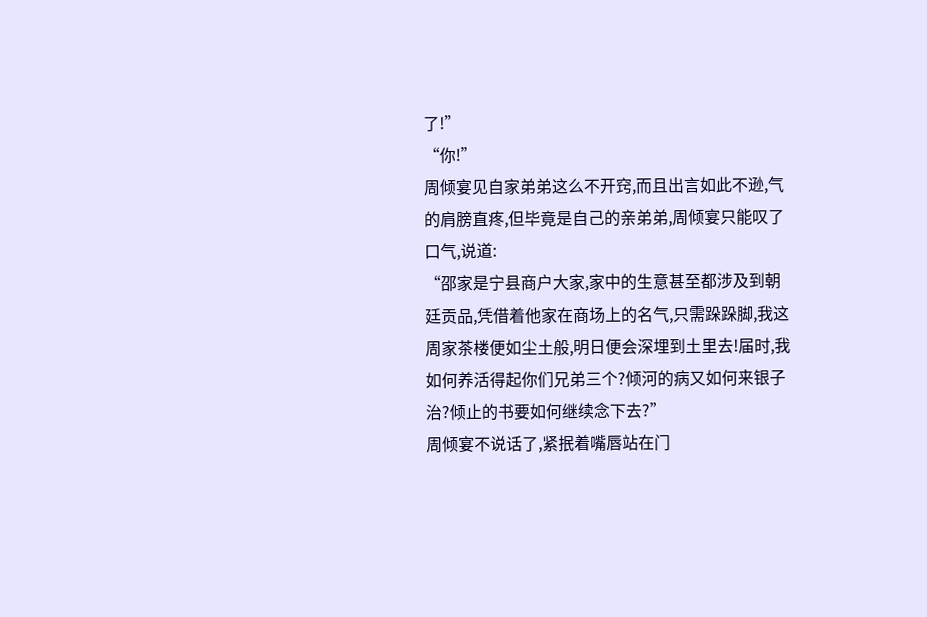了!”
“你!”
周倾宴见自家弟弟这么不开窍,而且出言如此不逊,气的肩膀直疼,但毕竟是自己的亲弟弟,周倾宴只能叹了口气,说道:
“邵家是宁县商户大家,家中的生意甚至都涉及到朝廷贡品,凭借着他家在商场上的名气,只需跺跺脚,我这周家茶楼便如尘土般,明日便会深埋到土里去!届时,我如何养活得起你们兄弟三个?倾河的病又如何来银子治?倾止的书要如何继续念下去?”
周倾宴不说话了,紧抿着嘴唇站在门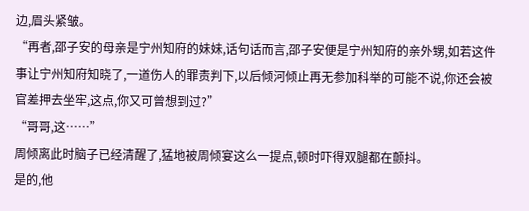边,眉头紧皱。
“再者,邵子安的母亲是宁州知府的妹妹,话句话而言,邵子安便是宁州知府的亲外甥,如若这件事让宁州知府知晓了,一道伤人的罪责判下,以后倾河倾止再无参加科举的可能不说,你还会被官差押去坐牢,这点,你又可曾想到过?”
“哥哥,这……”
周倾离此时脑子已经清醒了,猛地被周倾宴这么一提点,顿时吓得双腿都在颤抖。
是的,他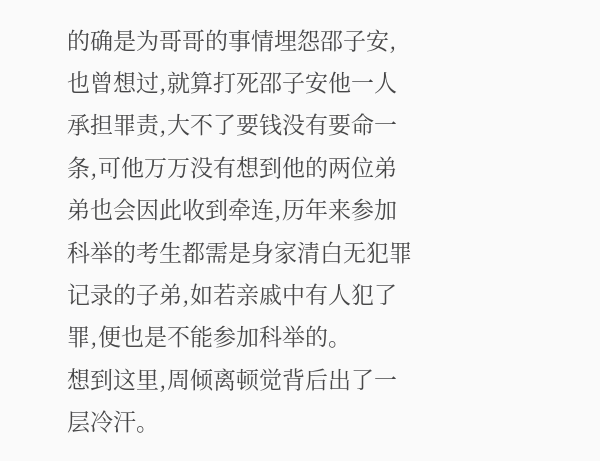的确是为哥哥的事情埋怨邵子安,也曾想过,就算打死邵子安他一人承担罪责,大不了要钱没有要命一条,可他万万没有想到他的两位弟弟也会因此收到牵连,历年来参加科举的考生都需是身家清白无犯罪记录的子弟,如若亲戚中有人犯了罪,便也是不能参加科举的。
想到这里,周倾离顿觉背后出了一层冷汗。